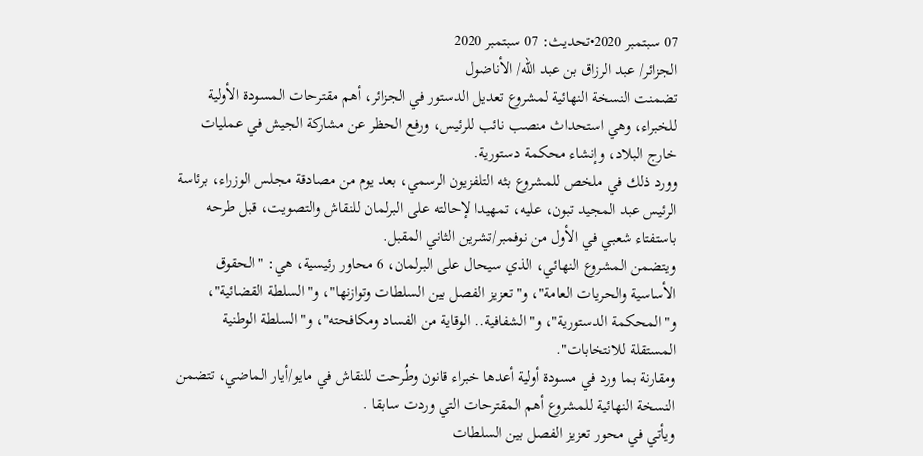07 سبتمبر 2020•تحديث: 07 سبتمبر 2020
الجزائر/ عبد الرزاق بن عبد الله/ الأناضول
تضمنت النسخة النهائية لمشروع تعديل الدستور في الجزائر، أهم مقترحات المسودة الأولية للخبراء، وهي استحداث منصب نائب للرئيس، ورفع الحظر عن مشاركة الجيش في عمليات خارج البلاد، وإنشاء محكمة دستورية.
وورد ذلك في ملخص للمشروع بثه التلفزيون الرسمي، بعد يوم من مصادقة مجلس الوزراء، برئاسة الرئيس عبد المجيد تبون، عليه، تمهيدا لإحالته على البرلمان للنقاش والتصويت، قبل طرحه باستفتاء شعبي في الأول من نوفمبر/تشرين الثاني المقبل.
ويتضمن المشروع النهائي، الذي سيحال على البرلمان، 6 محاور رئيسية، هي: "الحقوق الأساسية والحريات العامة"، و"تعزيز الفصل بين السلطات وتوازنها"، و"السلطة القضائية"، و"المحكمة الدستورية"، و"الشفافية.. الوقاية من الفساد ومكافحته"، و"السلطة الوطنية المستقلة للانتخابات".
ومقارنة بما ورد في مسودة أولية أعدها خبراء قانون وطُرحت للنقاش في مايو/أيار الماضي، تتضمن النسخة النهائية للمشروع أهم المقترحات التي وردت سابقا .
ويأتي في محور تعزيز الفصل بين السلطات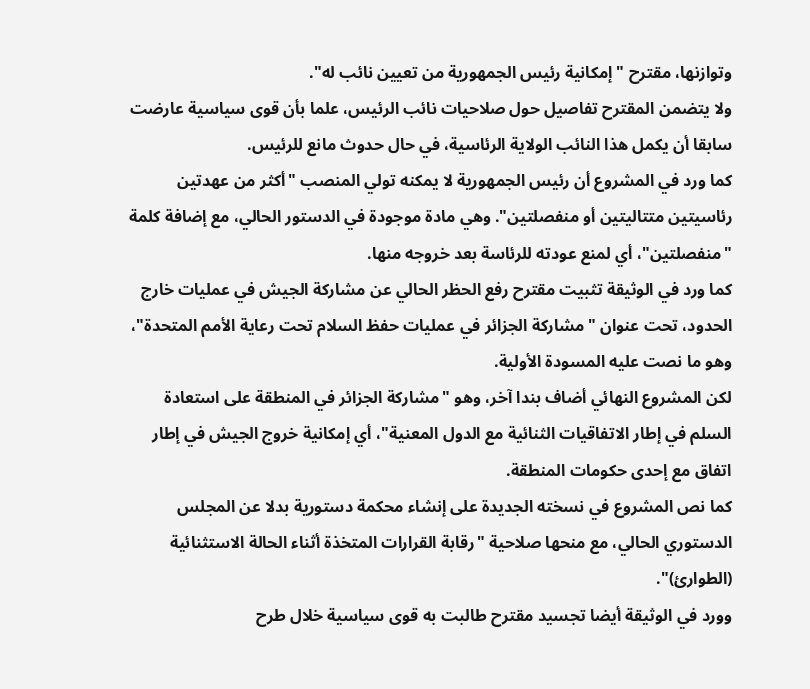وتوازنها، مقترح "إمكانية رئيس الجمهورية من تعيين نائب له".
ولا يتضمن المقترح تفاصيل حول صلاحيات نائب الرئيس، علما بأن قوى سياسية عارضت سابقا أن يكمل هذا النائب الولاية الرئاسية، في حال حدوث مانع للرئيس.
كما ورد في المشروع أن رئيس الجمهورية لا يمكنه تولي المنصب "أكثر من عهدتين رئاسيتين متتاليتين أو منفصلتين". وهي مادة موجودة في الدستور الحالي، مع إضافة كلمة "منفصلتين"، أي لمنع عودته للرئاسة بعد خروجه منها.
كما ورد في الوثيقة تثبيت مقترح رفع الحظر الحالي عن مشاركة الجيش في عمليات خارج الحدود، تحت عنوان "مشاركة الجزائر في عمليات حفظ السلام تحت رعاية الأمم المتحدة"، وهو ما نصت عليه المسودة الأولية.
لكن المشروع النهائي أضاف بندا آخر، وهو "مشاركة الجزائر في المنطقة على استعادة السلم في إطار الاتفاقيات الثنائية مع الدول المعنية"، أي إمكانية خروج الجيش في إطار اتفاق مع إحدى حكومات المنطقة.
كما نص المشروع في نسخته الجديدة على إنشاء محكمة دستورية بدلا عن المجلس الدستوري الحالي، مع منحها صلاحية "رقابة القرارات المتخذة أثناء الحالة الاستثنائية (الطوارئ)".
وورد في الوثيقة أيضا تجسيد مقترح طالبت به قوى سياسية خلال طرح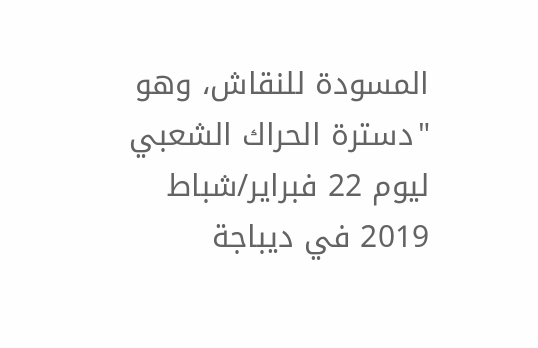المسودة للنقاش، وهو "دسترة الحراك الشعبي ليوم 22 فبراير/شباط 2019 في ديباجة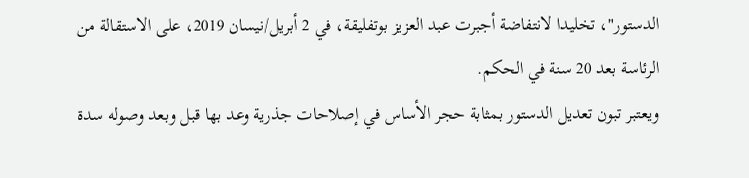الدستور"، تخليدا لانتفاضة أجبرت عبد العزيز بوتفليقة، في 2 أبريل/نيسان 2019، على الاستقالة من الرئاسة بعد 20 سنة في الحكم.
ويعتبر تبون تعديل الدستور بمثابة حجر الأساس في إصلاحات جذرية وعد بها قبل وبعد وصوله سدة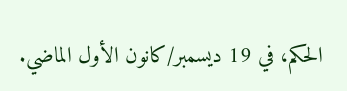الحكم، في 19 ديسمبر/كانون الأول الماضي.